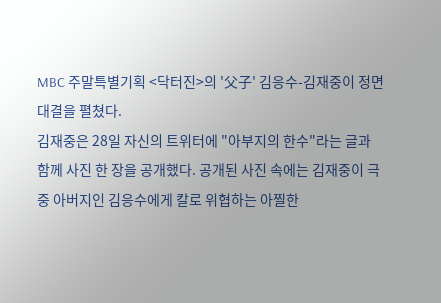MBC 주말특별기획 <닥터진>의 '父子' 김응수-김재중이 정면대결을 펼쳤다.
김재중은 28일 자신의 트위터에 "아부지의 한수"라는 글과 함께 사진 한 장을 공개했다. 공개된 사진 속에는 김재중이 극중 아버지인 김응수에게 칼로 위협하는 아찔한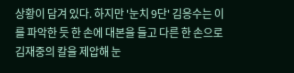상황이 담겨 있다. 하지만 '눈치 9단' 김응수는 이를 파악한 듯 한 손에 대본을 들고 다른 한 손으로 김재중의 칼을 제압해 눈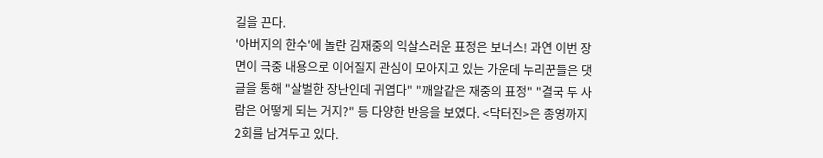길을 끈다.
'아버지의 한수'에 놀란 김재중의 익살스러운 표정은 보너스! 과연 이번 장면이 극중 내용으로 이어질지 관심이 모아지고 있는 가운데 누리꾼들은 댓글을 통해 "살벌한 장난인데 귀엽다" "깨알같은 재중의 표정" "결국 두 사람은 어떻게 되는 거지?" 등 다양한 반응을 보였다. <닥터진>은 종영까지 2회를 남겨두고 있다.